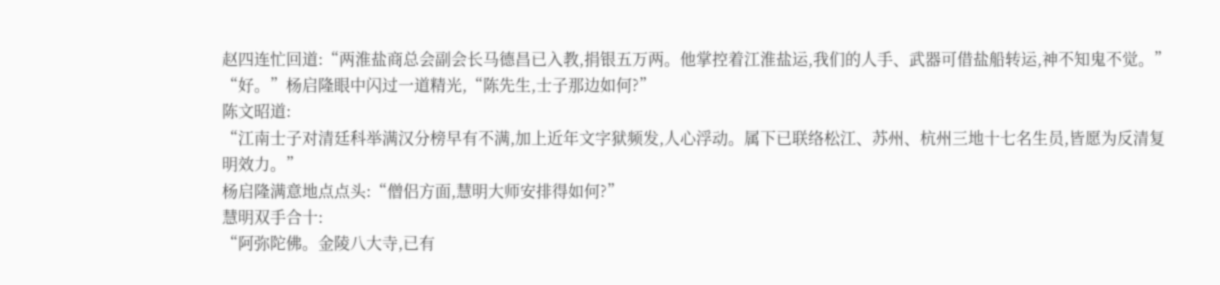赵四连忙回道:“两淮盐商总会副会长马德昌已入教,捐银五万两。他掌控着江淮盐运,我们的人手、武器可借盐船转运,神不知鬼不觉。”
“好。”杨启隆眼中闪过一道精光,“陈先生,士子那边如何?”
陈文昭道:
“江南士子对清廷科举满汉分榜早有不满,加上近年文字狱频发,人心浮动。属下已联络松江、苏州、杭州三地十七名生员,皆愿为反清复明效力。”
杨启隆满意地点点头:“僧侣方面,慧明大师安排得如何?”
慧明双手合十:
“阿弥陀佛。金陵八大寺,已有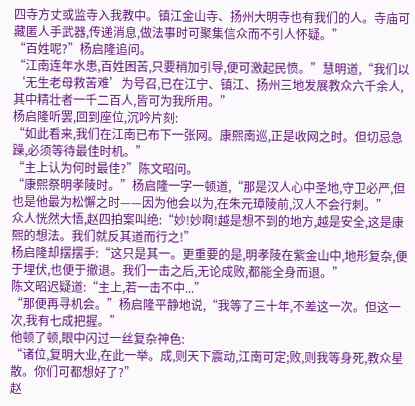四寺方丈或监寺入我教中。镇江金山寺、扬州大明寺也有我们的人。寺庙可藏匿人手武器,传递消息,做法事时可聚集信众而不引人怀疑。”
“百姓呢?”杨启隆追问。
“江南连年水患,百姓困苦,只要稍加引导,便可激起民愤。”慧明道,“我们以‘无生老母救苦难’为号召,已在江宁、镇江、扬州三地发展教众六千余人,其中精壮者一千二百人,皆可为我所用。”
杨启隆听罢,回到座位,沉吟片刻:
“如此看来,我们在江南已布下一张网。康熙南巡,正是收网之时。但切忌急躁,必须等待最佳时机。”
“主上认为何时最佳?”陈文昭问。
“康熙祭明孝陵时。”杨启隆一字一顿道,“那是汉人心中圣地,守卫必严,但也是他最为松懈之时——因为他会以为,在朱元璋陵前,汉人不会行刺。”
众人恍然大悟,赵四拍案叫绝:“妙!妙啊!越是想不到的地方,越是安全,这是康熙的想法。我们就反其道而行之!”
杨启隆却摆摆手:“这只是其一。更重要的是,明孝陵在紫金山中,地形复杂,便于埋伏,也便于撤退。我们一击之后,无论成败,都能全身而退。”
陈文昭迟疑道:“主上,若一击不中...”
“那便再寻机会。”杨启隆平静地说,“我等了三十年,不差这一次。但这一次,我有七成把握。”
他顿了顿,眼中闪过一丝复杂神色:
“诸位,复明大业,在此一举。成,则天下震动,江南可定;败,则我等身死,教众星散。你们可都想好了?”
赵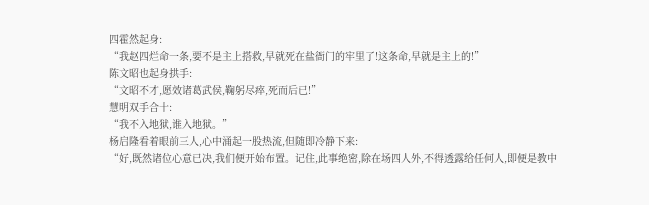四霍然起身:
“我赵四烂命一条,要不是主上搭救,早就死在盐衙门的牢里了!这条命,早就是主上的!”
陈文昭也起身拱手:
“文昭不才,愿效诸葛武侯,鞠躬尽瘁,死而后已!”
慧明双手合十:
“我不入地狱,谁入地狱。”
杨启隆看着眼前三人,心中涌起一股热流,但随即冷静下来:
“好,既然诸位心意已决,我们便开始布置。记住,此事绝密,除在场四人外,不得透露给任何人,即便是教中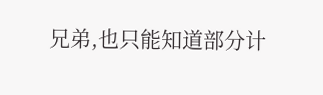兄弟,也只能知道部分计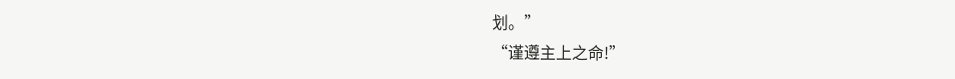划。”
“谨遵主上之命!”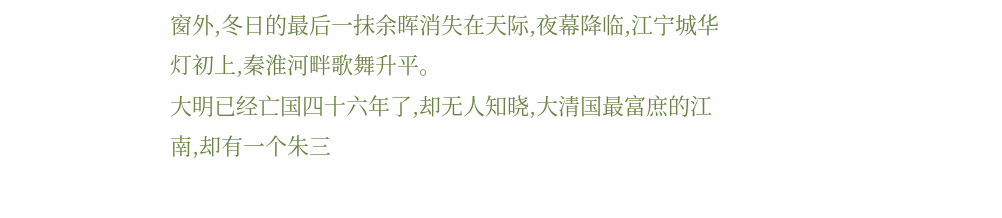窗外,冬日的最后一抹余晖消失在天际,夜幕降临,江宁城华灯初上,秦淮河畔歌舞升平。
大明已经亡国四十六年了,却无人知晓,大清国最富庶的江南,却有一个朱三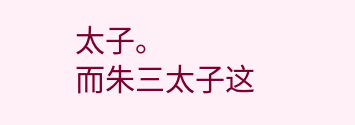太子。
而朱三太子这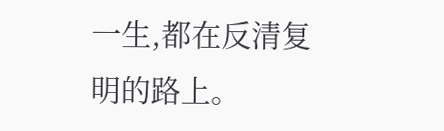一生,都在反清复明的路上。